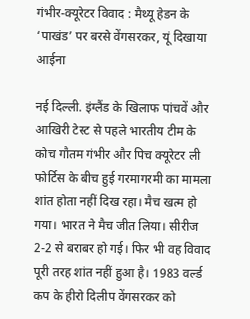गंभीर-क्यूरेटर विवाद : मैथ्यू हेडन के ‘पाखंड’ पर बरसे वेंगसरकर, यूं दिखाया आईना

नई दिल्ली. इंग्लैंड के खिलाफ पांचवें और आखिरी टेस्ट से पहले भारतीय टीम के कोच गौतम गंभीर और पिच क्यूरेटर ली फोर्टिस के बीच हुई गरमागरमी का मामला शांत होता नहीं दिख रहा। मैच खत्म हो गया। भारत ने मैच जीत लिया। सीरीज 2-2 से बराबर हो गई। फिर भी वह विवाद पूरी तरह शांत नहीं हुआ है। 1983 वर्ल्ड कप के हीरो दिलीप वेंगसरकर को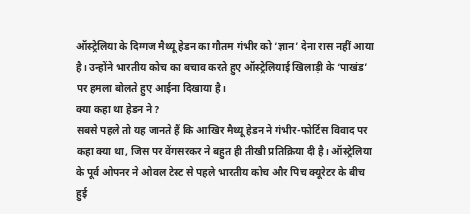ऑस्ट्रेलिया के दिग्गज मैथ्यू हेडन का गौतम गंभीर को ‘ज्ञान’ देना रास नहीं आया है। उन्होंने भारतीय कोच का बचाव करते हुए ऑस्ट्रेलियाई खिलाड़ी के ‘पाखंड’ पर हमला बोलते हुए आईना दिखाया है।
क्या कहा था हेडन ने?
सबसे पहले तो यह जानते हैं कि आखिर मैथ्यू हेडन ने गंभीर-फोर्टिस विवाद पर कहा क्या था, जिस पर वेंगसरकर ने बहुत ही तीखी प्रतिक्रिया दी है। ऑस्ट्रेलिया के पूर्व ओपनर ने ओवल टेस्ट से पहले भारतीय कोच और पिच क्यूरेटर के बीच हुई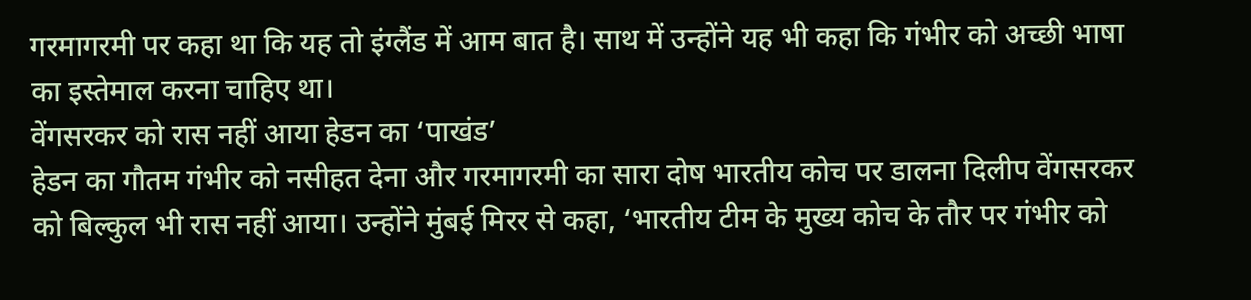गरमागरमी पर कहा था कि यह तो इंग्लैंड में आम बात है। साथ में उन्होंने यह भी कहा कि गंभीर को अच्छी भाषा का इस्तेमाल करना चाहिए था।
वेंगसरकर को रास नहीं आया हेडन का ‘पाखंड’
हेडन का गौतम गंभीर को नसीहत देना और गरमागरमी का सारा दोष भारतीय कोच पर डालना दिलीप वेंगसरकर को बिल्कुल भी रास नहीं आया। उन्होंने मुंबई मिरर से कहा, ‘भारतीय टीम के मुख्य कोच के तौर पर गंभीर को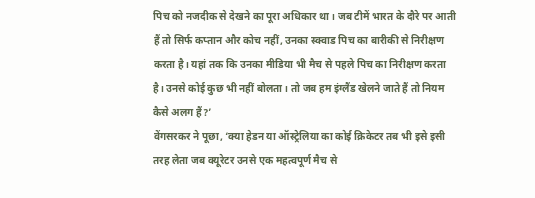पिच को नजदीक से देखने का पूरा अधिकार था। जब टीमें भारत के दौरे पर आती हैं तो सिर्फ कप्तान और कोच नहीं, उनका स्क्वाड पिच का बारीकी से निरीक्षण करता है। यहां तक कि उनका मीडिया भी मैच से पहले पिच का निरीक्षण करता है। उनसे कोई कुछ भी नहीं बोलता। तो जब हम इंग्लैंड खेलने जाते हैं तो नियम कैसे अलग हैं?’
वेंगसरकर ने पूछा, ‘क्या हेडन या ऑस्ट्रेलिया का कोई क्रिकेटर तब भी इसे इसी तरह लेता जब क्यूरेटर उनसे एक महत्वपूर्ण मैच से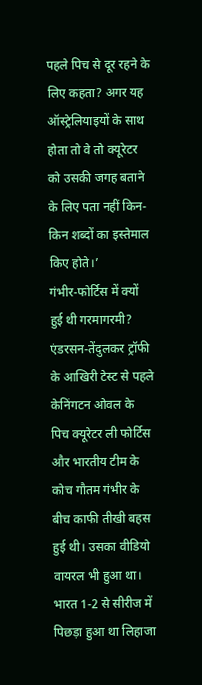पहले पिच से दूर रहने के लिए कहता? अगर यह ऑस्ट्रेलियाइयों के साथ होता तो वे तो क्यूरेटर को उसकी जगह बताने के लिए पता नहीं किन-किन शब्दों का इस्तेमाल किए होते।’
गंभीर-फोर्टिस में क्यों हुई थी गरमागरमी?
एंडरसन-तेंदुलकर ट्रॉफी के आखिरी टेस्ट से पहले केनिंगटन ओवल के पिच क्यूरेटर ली फोर्टिस और भारतीय टीम के कोच गौतम गंभीर के बीच काफी तीखी बहस हुई थी। उसका वीडियो वायरल भी हुआ था। भारत 1-2 से सीरीज में पिछड़ा हुआ था लिहाजा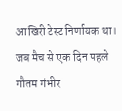आखिरी टेस्ट निर्णायक था।
जब मैच से एक दिन पहले गौतम गंभीर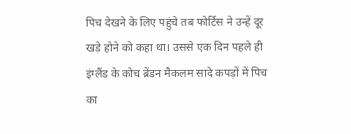पिच देखने के लिए पहुंचे तब फोर्टिस ने उन्हें दूर खड़े होने को कहा था। उससे एक दिन पहले ही इंग्लैंड के कोच ब्रेंडन मैकलम सादे कपड़ों में पिच का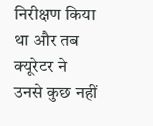निरीक्षण किया था और तब क्यूरेटर ने उनसे कुछ नहीं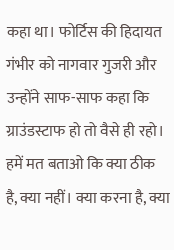कहा था। फोर्टिस की हिदायत गंभीर को नागवार गुजरी और उन्होंने साफ-साफ कहा कि ग्राउंडस्टाफ हो तो वैसे ही रहो। हमें मत बताओ कि क्या ठीक है, क्या नहीं। क्या करना है, क्या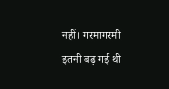नहीं। गरमागरमी इतनी बढ़ गई थी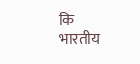कि भारतीय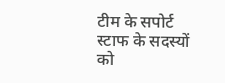टीम के सपोर्ट स्टाफ के सदस्यों को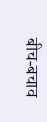बीच-बचाव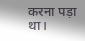करना पड़ा था।